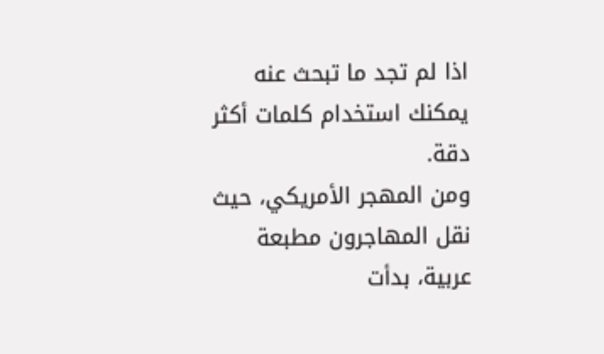اذا لم تجد ما تبحث عنه يمكنك استخدام كلمات أكثر دقة.
ومن المهجر الأمريكي، حيث نقل المهاجرون مطبعة عربية، بدأت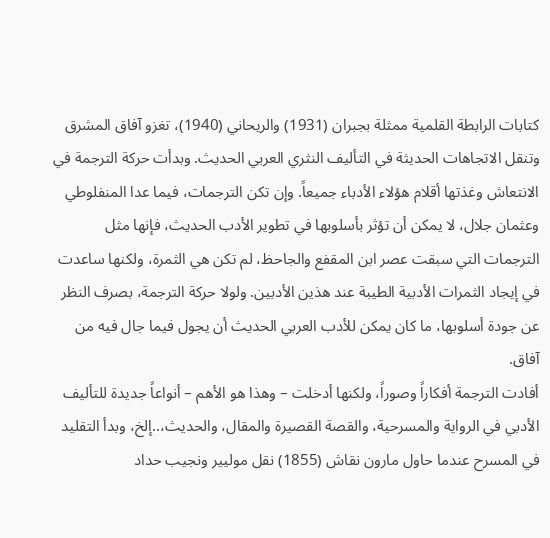كتابات الرابطة القلمية ممثلة بجبران (1931) والريحاني (1940)، تغزو آفاق المشرق وتنقل الاتجاهات الحديثة في التأليف النثري العربي الحديث. وبدأت حركة الترجمة في الانتعاش وغذتها أقلام هؤلاء الأدباء جميعاً. وإن تكن الترجمات، فيما عدا المنفلوطي وعثمان جلال، لا يمكن أن تؤثر بأسلوبها في تطوير الأدب الحديث، فإنها مثل الترجمات التي سبقت عصر ابن المقفع والجاحظ، لم تكن هي الثمرة، ولكنها ساعدت في إيجاد الثمرات الأدبية الطيبة عند هذين الأدبين. ولولا حركة الترجمة، بصرف النظر عن جودة أسلوبها، ما كان يمكن للأدب العربي الحديث أن يجول فيما جال فيه من آفاق.
أفادت الترجمة أفكاراً وصوراً، ولكنها أدخلت – وهذا هو الأهم – أنواعاً جديدة للتأليف الأدبي في الرواية والمسرحية، والقصة القصيرة والمقال، والحديث،..إلخ، وبدأ التقليد في المسرح عندما حاول مارون نقاش (1855) نقل موليير ونجيب حداد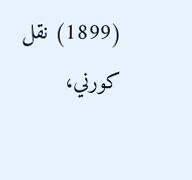(1899) نقل كورني،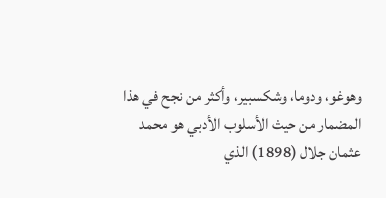وهوغو، ودوما، وشكسبير، وأكثر من نجح في هذا المضمار من حيث الأسلوب الأدبي هو محمد عثمان جلال (1898) الذي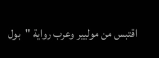اقتبس من موليير وعرب رواية "بول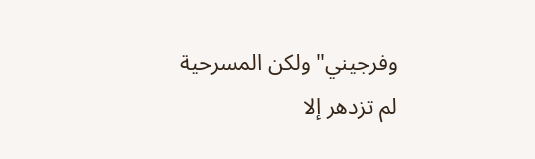وفرجيني" ولكن المسرحية لم تزدهر إلا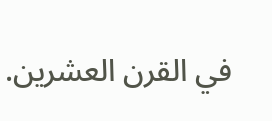في القرن العشرين.